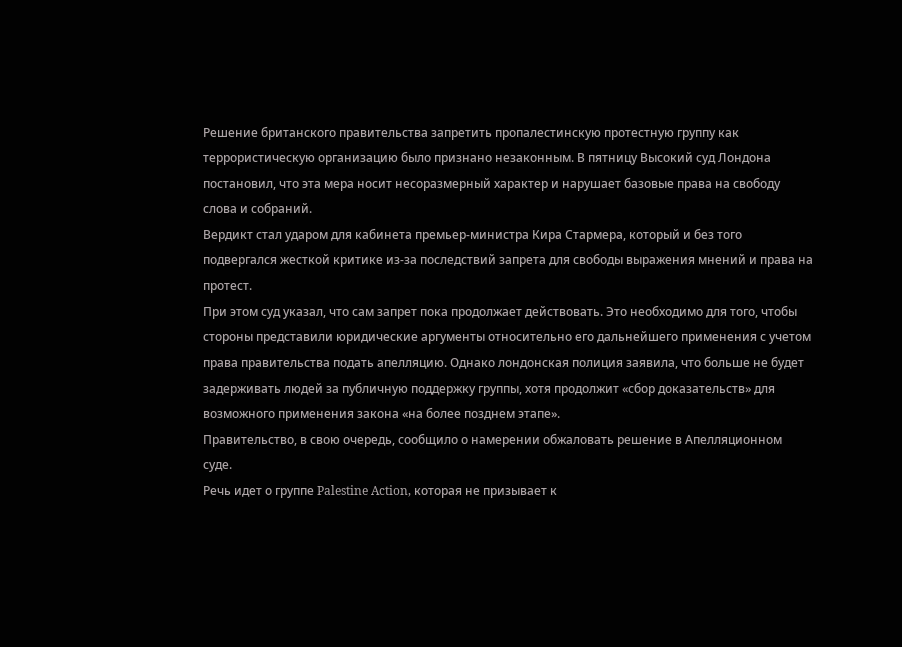Решение британского правительства запретить пропалестинскую протестную группу как террористическую организацию было признано незаконным. В пятницу Высокий суд Лондона постановил, что эта мера носит несоразмерный характер и нарушает базовые права на свободу слова и собраний.
Вердикт стал ударом для кабинета премьер-министра Кира Стармера, который и без того подвергался жесткой критике из-за последствий запрета для свободы выражения мнений и права на протест.
При этом суд указал, что сам запрет пока продолжает действовать. Это необходимо для того, чтобы стороны представили юридические аргументы относительно его дальнейшего применения с учетом права правительства подать апелляцию. Однако лондонская полиция заявила, что больше не будет задерживать людей за публичную поддержку группы, хотя продолжит «сбор доказательств» для возможного применения закона «на более позднем этапе».
Правительство, в свою очередь, сообщило о намерении обжаловать решение в Апелляционном суде.
Речь идет о группе Palestine Action, которая не призывает к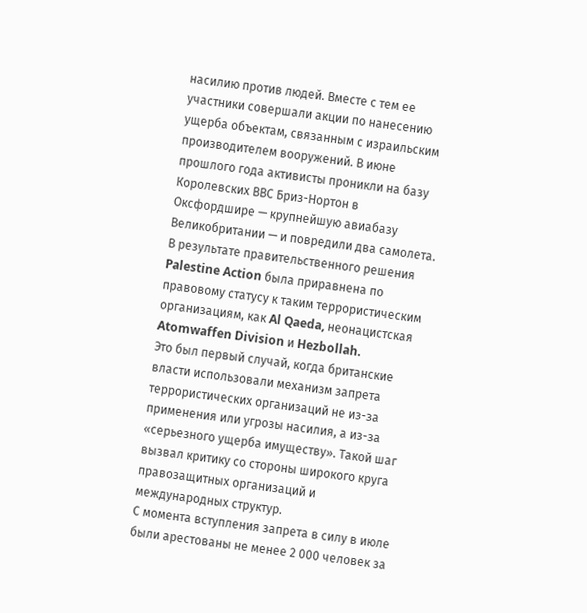насилию против людей. Вместе с тем ее участники совершали акции по нанесению ущерба объектам, связанным с израильским производителем вооружений. В июне прошлого года активисты проникли на базу Королевских ВВС Бриз-Нортон в Оксфордшире — крупнейшую авиабазу Великобритании — и повредили два самолета.
В результате правительственного решения Palestine Action была приравнена по правовому статусу к таким террористическим организациям, как Al Qaeda, неонацистская Atomwaffen Division и Hezbollah.
Это был первый случай, когда британские власти использовали механизм запрета террористических организаций не из-за применения или угрозы насилия, а из-за «серьезного ущерба имуществу». Такой шаг вызвал критику со стороны широкого круга правозащитных организаций и международных структур.
С момента вступления запрета в силу в июле были арестованы не менее 2 000 человек за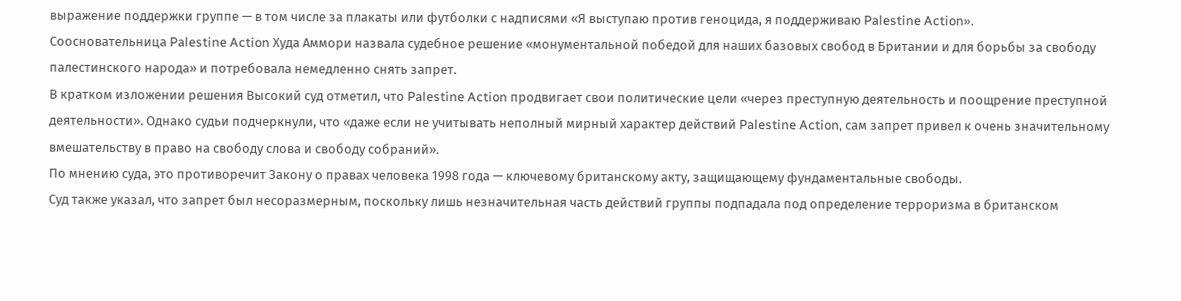выражение поддержки группе — в том числе за плакаты или футболки с надписями «Я выступаю против геноцида, я поддерживаю Palestine Action».
Соосновательница Palestine Action Худа Аммори назвала судебное решение «монументальной победой для наших базовых свобод в Британии и для борьбы за свободу палестинского народа» и потребовала немедленно снять запрет.
В кратком изложении решения Высокий суд отметил, что Palestine Action продвигает свои политические цели «через преступную деятельность и поощрение преступной деятельности». Однако судьи подчеркнули, что «даже если не учитывать неполный мирный характер действий Palestine Action, сам запрет привел к очень значительному вмешательству в право на свободу слова и свободу собраний».
По мнению суда, это противоречит Закону о правах человека 1998 года — ключевому британскому акту, защищающему фундаментальные свободы.
Суд также указал, что запрет был несоразмерным, поскольку лишь незначительная часть действий группы подпадала под определение терроризма в британском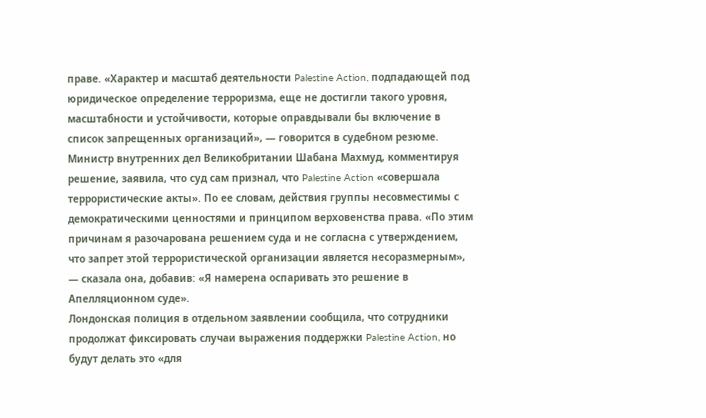праве. «Характер и масштаб деятельности Palestine Action, подпадающей под юридическое определение терроризма, еще не достигли такого уровня, масштабности и устойчивости, которые оправдывали бы включение в список запрещенных организаций», — говорится в судебном резюме.
Министр внутренних дел Великобритании Шабана Махмуд, комментируя решение, заявила, что суд сам признал, что Palestine Action «совершала террористические акты». По ее словам, действия группы несовместимы с демократическими ценностями и принципом верховенства права. «По этим причинам я разочарована решением суда и не согласна с утверждением, что запрет этой террористической организации является несоразмерным», — сказала она, добавив: «Я намерена оспаривать это решение в Апелляционном суде».
Лондонская полиция в отдельном заявлении сообщила, что сотрудники продолжат фиксировать случаи выражения поддержки Palestine Action, но будут делать это «для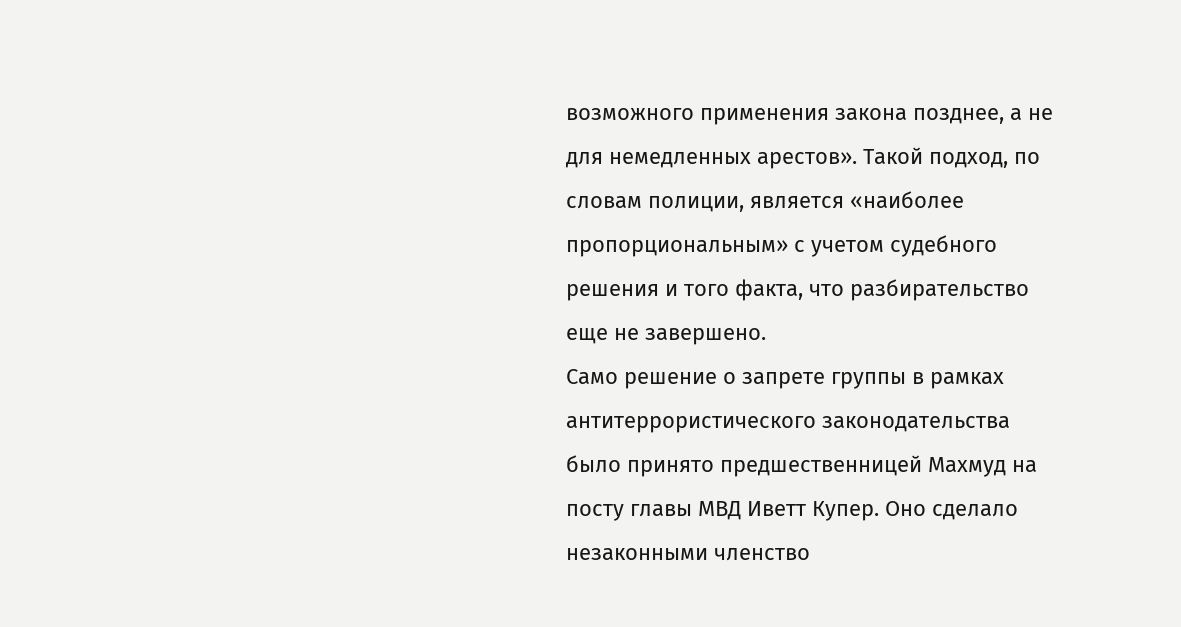возможного применения закона позднее, а не для немедленных арестов». Такой подход, по словам полиции, является «наиболее пропорциональным» с учетом судебного решения и того факта, что разбирательство еще не завершено.
Само решение о запрете группы в рамках антитеррористического законодательства было принято предшественницей Махмуд на посту главы МВД Иветт Купер. Оно сделало незаконными членство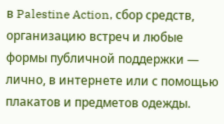в Palestine Action, сбор средств, организацию встреч и любые формы публичной поддержки — лично, в интернете или с помощью плакатов и предметов одежды.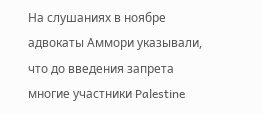На слушаниях в ноябре адвокаты Аммори указывали, что до введения запрета многие участники Palestine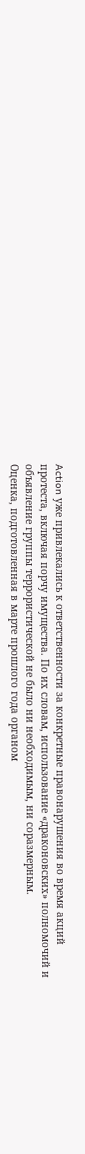Action уже привлекались к ответственности за конкретные правонарушения во время акций протеста, включая порчу имущества. По их словам, использование «драконовских» полномочий и объявление группы террористической не было ни необходимым, ни соразмерным.
Оценка, подготовленная в марте прошлого года органом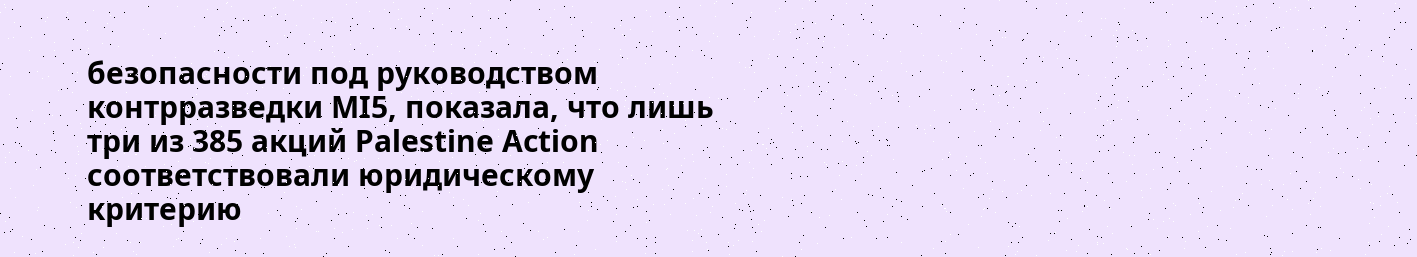безопасности под руководством контрразведки MI5, показала, что лишь три из 385 акций Palestine Action соответствовали юридическому критерию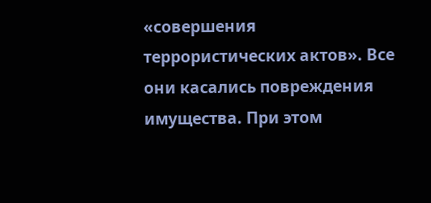«совершения террористических актов». Все они касались повреждения имущества. При этом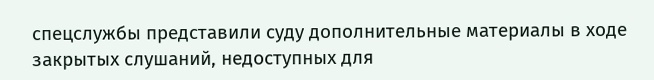спецслужбы представили суду дополнительные материалы в ходе закрытых слушаний, недоступных для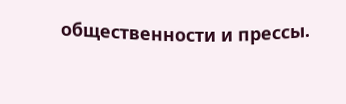общественности и прессы.